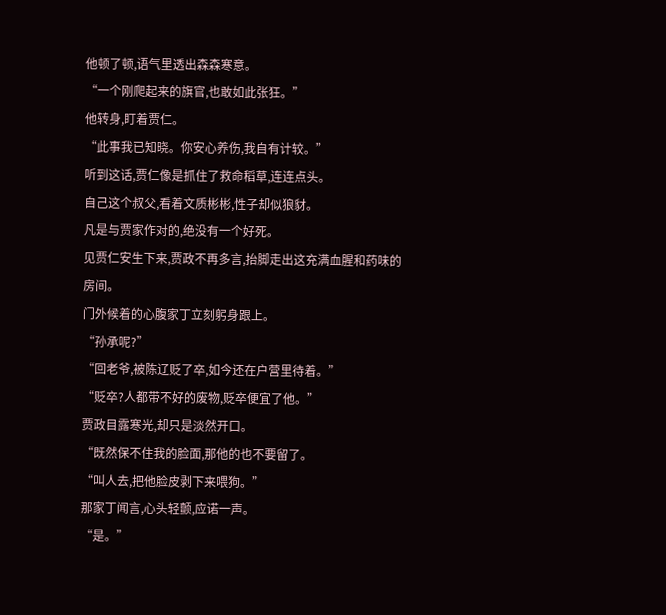他顿了顿,语气里透出森森寒意。
“一个刚爬起来的旗官,也敢如此张狂。”
他转身,盯着贾仁。
“此事我已知晓。你安心养伤,我自有计较。”
听到这话,贾仁像是抓住了救命稻草,连连点头。
自己这个叔父,看着文质彬彬,性子却似狼豺。
凡是与贾家作对的,绝没有一个好死。
见贾仁安生下来,贾政不再多言,抬脚走出这充满血腥和药味的房间。
门外候着的心腹家丁立刻躬身跟上。
“孙承呢?”
“回老爷,被陈辽贬了卒,如今还在户营里待着。”
“贬卒?人都带不好的废物,贬卒便宜了他。”
贾政目露寒光,却只是淡然开口。
“既然保不住我的脸面,那他的也不要留了。
“叫人去,把他脸皮剥下来喂狗。”
那家丁闻言,心头轻颤,应诺一声。
“是。”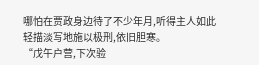哪怕在贾政身边待了不少年月,听得主人如此轻描淡写地施以极刑,依旧胆寒。
“戊午户营,下次验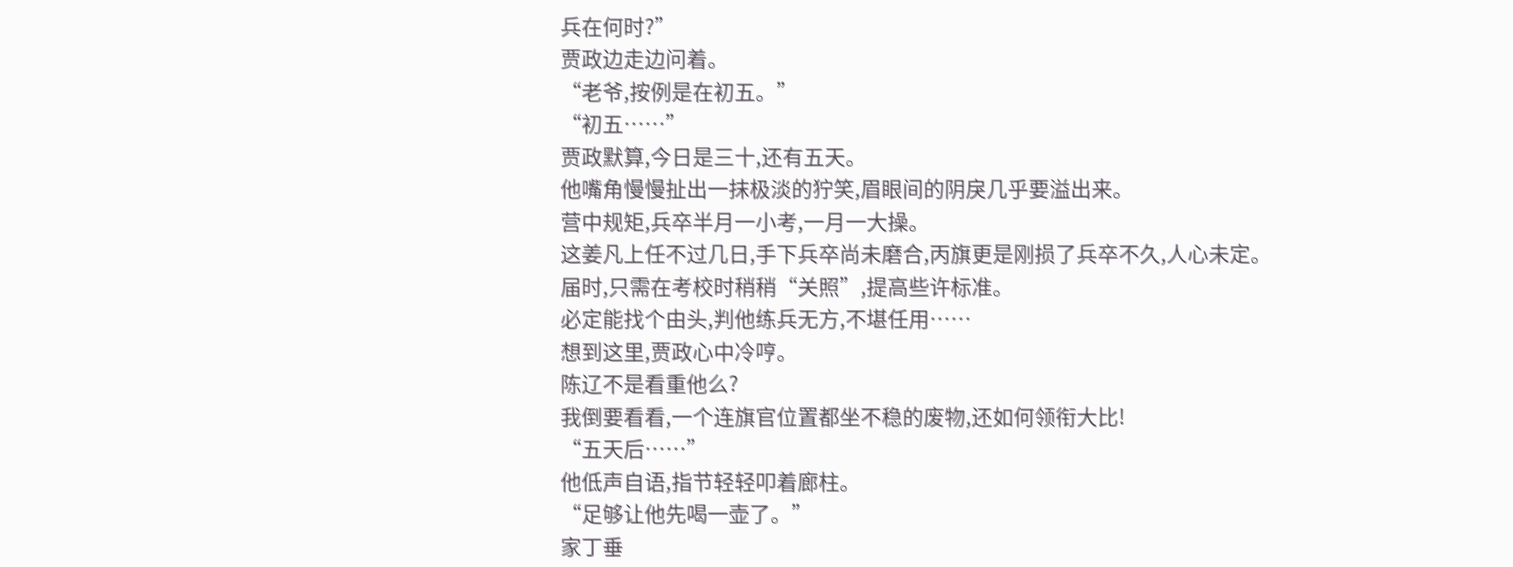兵在何时?”
贾政边走边问着。
“老爷,按例是在初五。”
“初五……”
贾政默算,今日是三十,还有五天。
他嘴角慢慢扯出一抹极淡的狞笑,眉眼间的阴戾几乎要溢出来。
营中规矩,兵卒半月一小考,一月一大操。
这姜凡上任不过几日,手下兵卒尚未磨合,丙旗更是刚损了兵卒不久,人心未定。
届时,只需在考校时稍稍“关照”,提高些许标准。
必定能找个由头,判他练兵无方,不堪任用……
想到这里,贾政心中冷哼。
陈辽不是看重他么?
我倒要看看,一个连旗官位置都坐不稳的废物,还如何领衔大比!
“五天后……”
他低声自语,指节轻轻叩着廊柱。
“足够让他先喝一壶了。”
家丁垂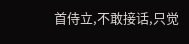首侍立,不敢接话,只觉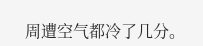周遭空气都冷了几分。